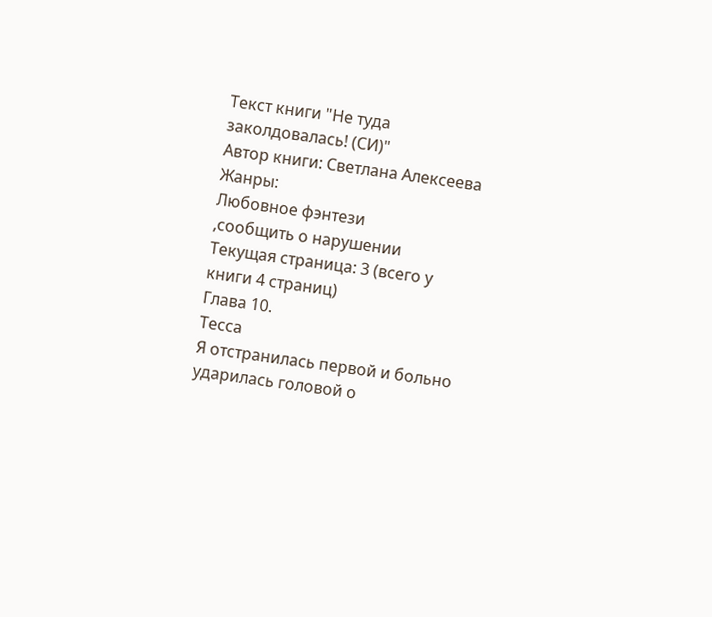Текст книги "Не туда заколдовалась! (СИ)"
Автор книги: Светлана Алексеева
Жанры:
Любовное фэнтези
,сообщить о нарушении
Текущая страница: 3 (всего у книги 4 страниц)
Глава 10.
Тесса
Я отстранилась первой и больно ударилась головой о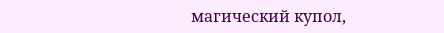магический купол,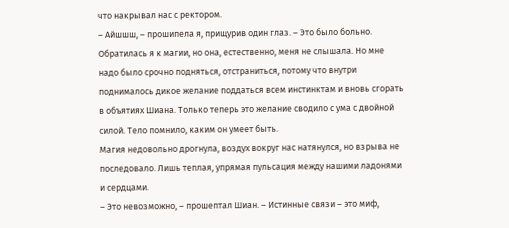что накрывал нас с ректором.
– Айшшш, – прошипела я, прищурив один глаз. – Это было больно.
Обратилась я к магии, но она, естественно, меня не слышала. Но мне надо было срочно подняться, отстраниться, потому что внутри поднималось дикое желание поддаться всем инстинктам и вновь сгорать в объятиях Шиана. Только теперь это желание сводило с ума с двойной силой. Тело помнило, каким он умеет быть.
Магия недовольно дрогнула, воздух вокруг нас натянулся, но взрыва не последовало. Лишь теплая, упрямая пульсация между нашими ладонями и сердцами.
– Это невозможно, – прошептал Шиан. – Истинные связи – это миф,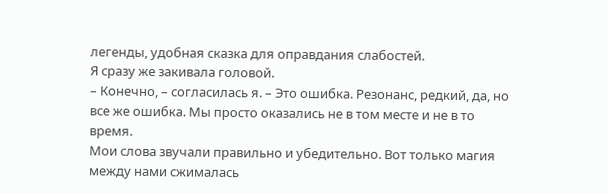легенды, удобная сказка для оправдания слабостей.
Я сразу же закивала головой.
– Конечно, – согласилась я. – Это ошибка. Резонанс, редкий, да, но все же ошибка. Мы просто оказались не в том месте и не в то время.
Мои слова звучали правильно и убедительно. Вот только магия между нами сжималась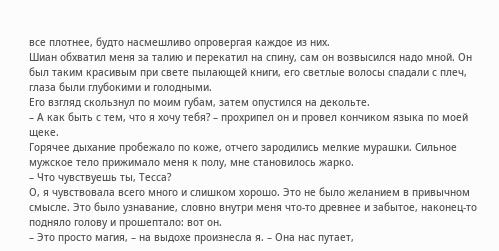все плотнее, будто насмешливо опровергая каждое из них.
Шиан обхватил меня за талию и перекатил на спину, сам он возвысился надо мной. Он был таким красивым при свете пылающей книги, его светлые волосы спадали с плеч, глаза были глубокими и голодными.
Его взгляд скользнул по моим губам, затем опустился на декольте.
– А как быть с тем, что я хочу тебя? – прохрипел он и провел кончиком языка по моей щеке.
Горячее дыхание пробежало по коже, отчего зародились мелкие мурашки. Сильное мужское тело прижимало меня к полу, мне становилось жарко.
– Что чувствуешь ты, Тесса?
О, я чувствовала всего много и слишком хорошо. Это не было желанием в привычном смысле. Это было узнавание, словно внутри меня что-то древнее и забытое, наконец-то подняло голову и прошептало: вот он.
– Это просто магия, – на выдохе произнесла я. – Она нас путает,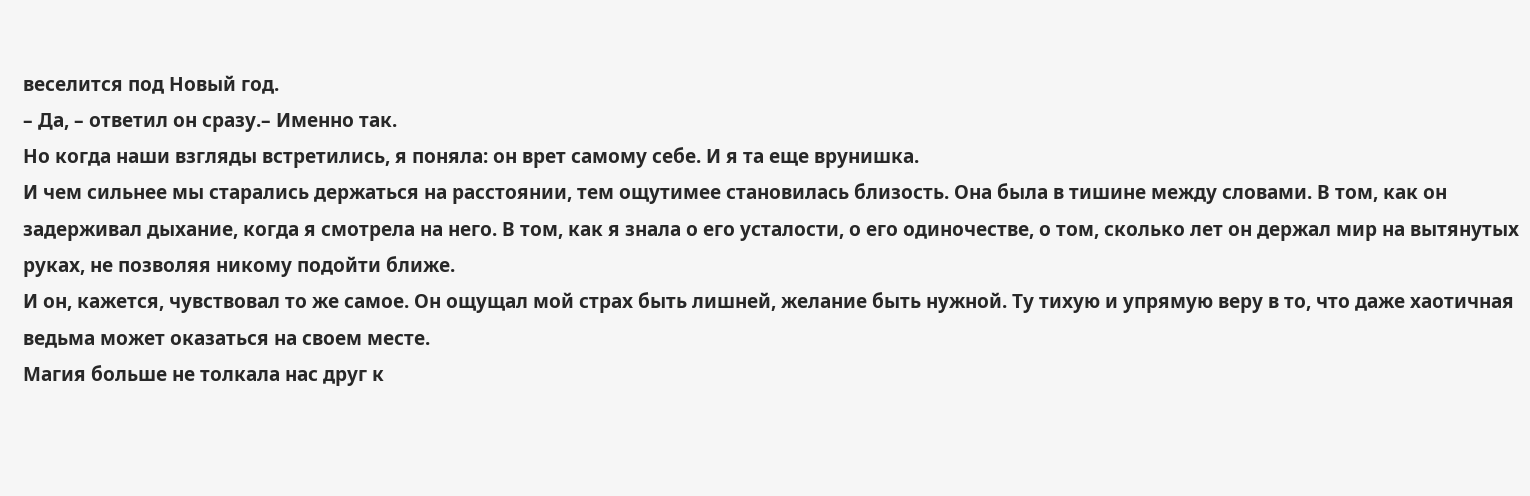веселится под Новый год.
– Да, – ответил он сразу.– Именно так.
Но когда наши взгляды встретились, я поняла: он врет самому себе. И я та еще врунишка.
И чем сильнее мы старались держаться на расстоянии, тем ощутимее становилась близость. Она была в тишине между словами. В том, как он задерживал дыхание, когда я смотрела на него. В том, как я знала о его усталости, о его одиночестве, о том, сколько лет он держал мир на вытянутых руках, не позволяя никому подойти ближе.
И он, кажется, чувствовал то же самое. Он ощущал мой страх быть лишней, желание быть нужной. Ту тихую и упрямую веру в то, что даже хаотичная ведьма может оказаться на своем месте.
Магия больше не толкала нас друг к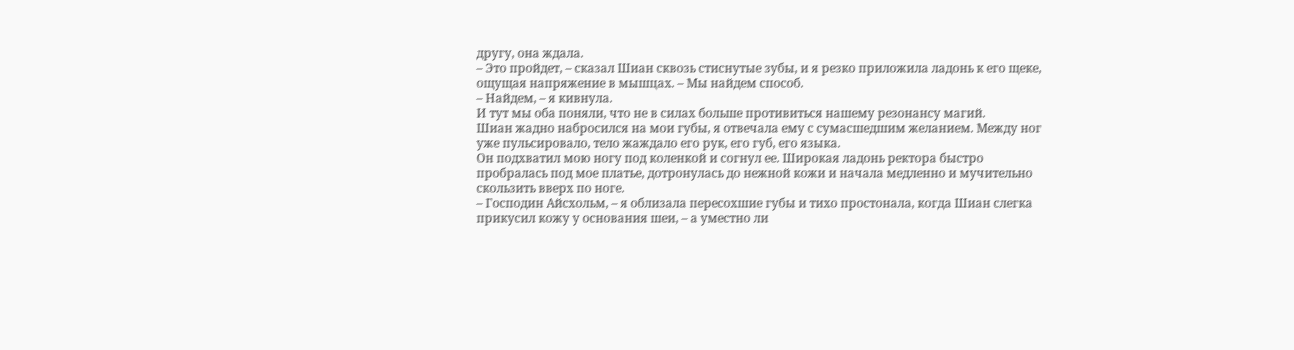другу, она ждала.
– Это пройдет, – сказал Шиан сквозь стиснутые зубы, и я резко приложила ладонь к его щеке, ощущая напряжение в мышцах. – Мы найдем способ.
– Найдем, – я кивнула.
И тут мы оба поняли, что не в силах больше противиться нашему резонансу магий.
Шиан жадно набросился на мои губы, я отвечала ему с сумасшедшим желанием. Между ног уже пульсировало, тело жаждало его рук, его губ, его языка.
Он подхватил мою ногу под коленкой и согнул ее. Широкая ладонь ректора быстро пробралась под мое платье, дотронулась до нежной кожи и начала медленно и мучительно скользить вверх по ноге.
– Господин Айсхольм, – я облизала пересохшие губы и тихо простонала, когда Шиан слегка прикусил кожу у основания шеи, – а уместно ли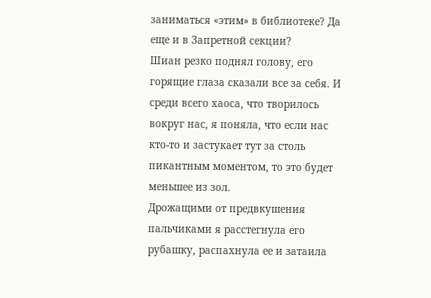заниматься «этим» в библиотеке? Да еще и в Запретной секции?
Шиан резко поднял голову, его горящие глаза сказали все за себя. И среди всего хаоса, что творилось вокруг нас, я поняла, что если нас кто-то и застукает тут за столь пикантным моментом, то это будет меньшее из зол.
Дрожащими от предвкушения пальчиками я расстегнула его рубашку, распахнула ее и затаила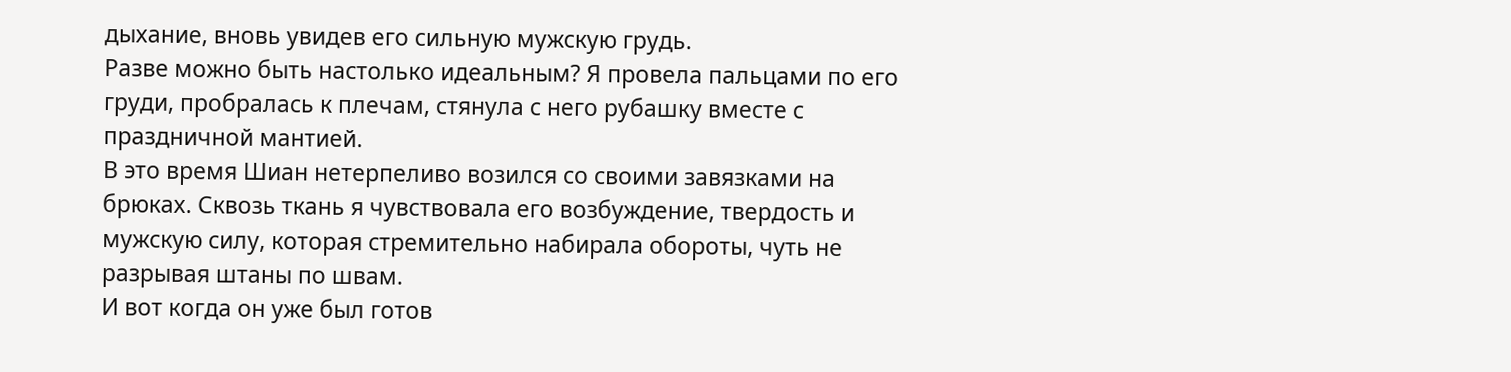дыхание, вновь увидев его сильную мужскую грудь.
Разве можно быть настолько идеальным? Я провела пальцами по его груди, пробралась к плечам, стянула с него рубашку вместе с праздничной мантией.
В это время Шиан нетерпеливо возился со своими завязками на брюках. Сквозь ткань я чувствовала его возбуждение, твердость и мужскую силу, которая стремительно набирала обороты, чуть не разрывая штаны по швам.
И вот когда он уже был готов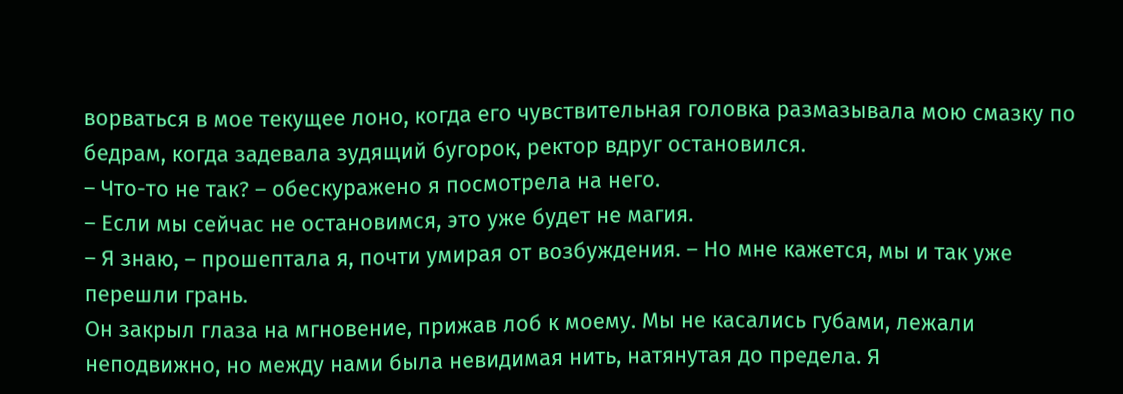ворваться в мое текущее лоно, когда его чувствительная головка размазывала мою смазку по бедрам, когда задевала зудящий бугорок, ректор вдруг остановился.
– Что-то не так? – обескуражено я посмотрела на него.
– Если мы сейчас не остановимся, это уже будет не магия.
– Я знаю, – прошептала я, почти умирая от возбуждения. – Но мне кажется, мы и так уже перешли грань.
Он закрыл глаза на мгновение, прижав лоб к моему. Мы не касались губами, лежали неподвижно, но между нами была невидимая нить, натянутая до предела. Я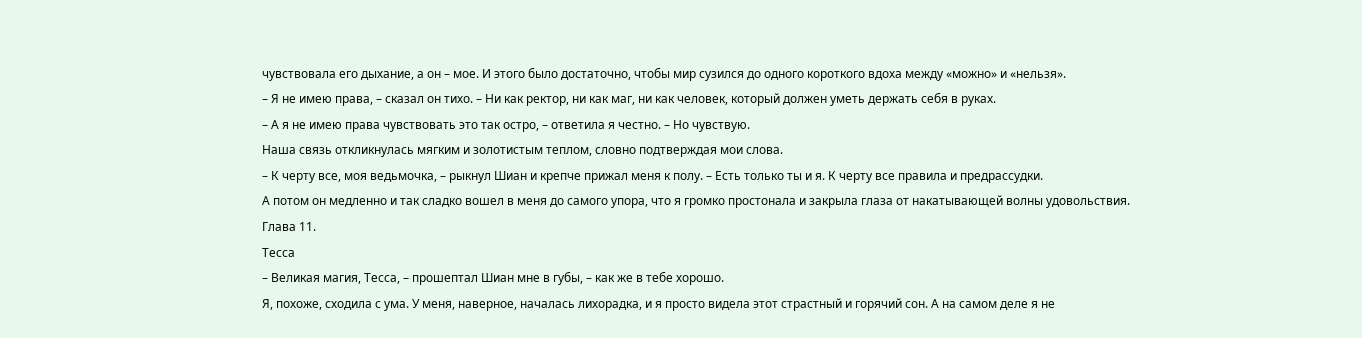чувствовала его дыхание, а он – мое. И этого было достаточно, чтобы мир сузился до одного короткого вдоха между «можно» и «нельзя».
– Я не имею права, – сказал он тихо. – Ни как ректор, ни как маг, ни как человек, который должен уметь держать себя в руках.
– А я не имею права чувствовать это так остро, – ответила я честно. – Но чувствую.
Наша связь откликнулась мягким и золотистым теплом, словно подтверждая мои слова.
– К черту все, моя ведьмочка, – рыкнул Шиан и крепче прижал меня к полу. – Есть только ты и я. К черту все правила и предрассудки.
А потом он медленно и так сладко вошел в меня до самого упора, что я громко простонала и закрыла глаза от накатывающей волны удовольствия.
Глава 11.
Тесса
– Великая магия, Тесса, – прошептал Шиан мне в губы, – как же в тебе хорошо.
Я, похоже, сходила с ума. У меня, наверное, началась лихорадка, и я просто видела этот страстный и горячий сон. А на самом деле я не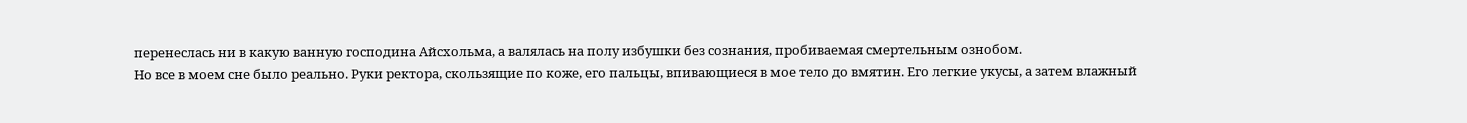перенеслась ни в какую ванную господина Айсхольма, а валялась на полу избушки без сознания, пробиваемая смертельным ознобом.
Но все в моем сне было реально. Руки ректора, скользящие по коже, его пальцы, впивающиеся в мое тело до вмятин. Его легкие укусы, а затем влажный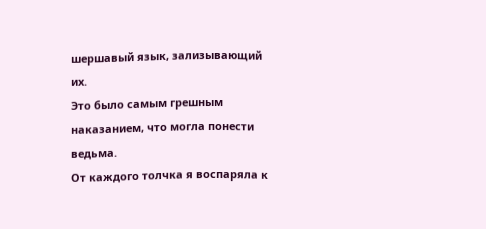шершавый язык, зализывающий их.
Это было самым грешным наказанием, что могла понести ведьма.
От каждого толчка я воспаряла к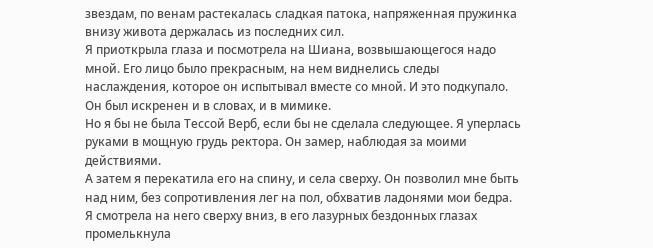звездам, по венам растекалась сладкая патока, напряженная пружинка внизу живота держалась из последних сил.
Я приоткрыла глаза и посмотрела на Шиана, возвышающегося надо мной. Его лицо было прекрасным, на нем виднелись следы наслаждения, которое он испытывал вместе со мной. И это подкупало. Он был искренен и в словах, и в мимике.
Но я бы не была Тессой Верб, если бы не сделала следующее. Я уперлась руками в мощную грудь ректора. Он замер, наблюдая за моими действиями.
А затем я перекатила его на спину, и села сверху. Он позволил мне быть над ним, без сопротивления лег на пол, обхватив ладонями мои бедра.
Я смотрела на него сверху вниз, в его лазурных бездонных глазах промелькнула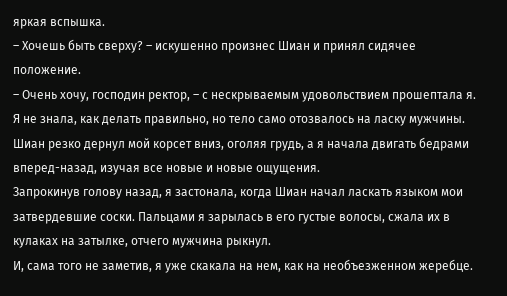яркая вспышка.
– Хочешь быть сверху? – искушенно произнес Шиан и принял сидячее положение.
– Очень хочу, господин ректор, – с нескрываемым удовольствием прошептала я.
Я не знала, как делать правильно, но тело само отозвалось на ласку мужчины. Шиан резко дернул мой корсет вниз, оголяя грудь, а я начала двигать бедрами вперед-назад, изучая все новые и новые ощущения.
Запрокинув голову назад, я застонала, когда Шиан начал ласкать языком мои затвердевшие соски. Пальцами я зарылась в его густые волосы, сжала их в кулаках на затылке, отчего мужчина рыкнул.
И, сама того не заметив, я уже скакала на нем, как на необъезженном жеребце.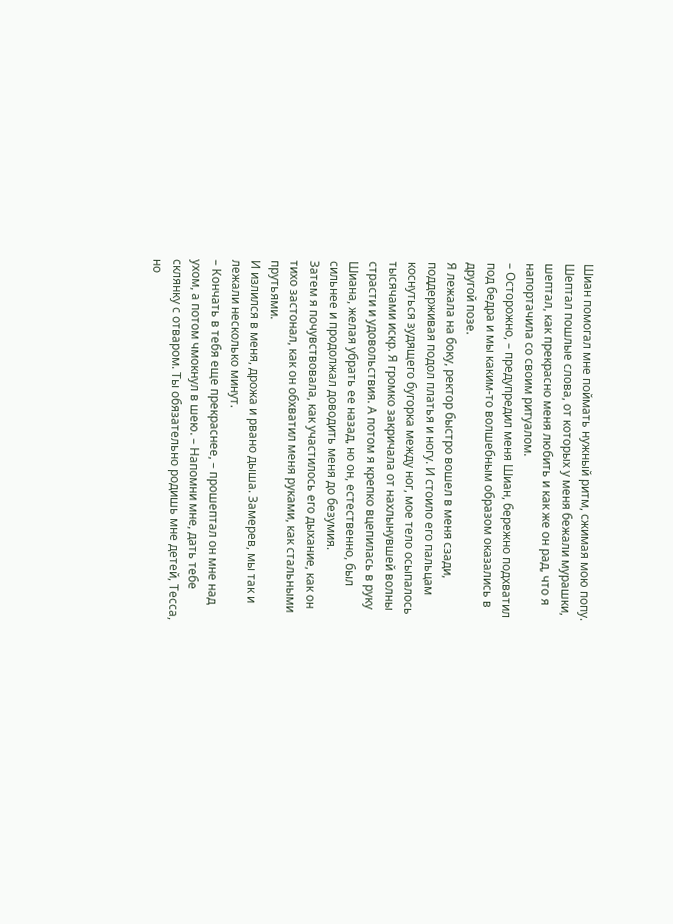Шиан помогал мне поймать нужный ритм, сжимая мою попу. Шептал пошлые слова, от которых у меня бежали мурашки, шептал, как прекрасно меня любить и как же он рад, что я напортачила со своим ритуалом.
– Осторожно, – предупредил меня Шиан, бережно подхватил под бедра и мы каким-то волшебным образом оказались в другой позе.
Я лежала на боку, ректор быстро вошел в меня сзади, поддерживая подол платья и ногу. И стоило его пальцам коснуться зудящего бугорка между ног, мое тело осыпалось тысячами искр. Я громко закричала от нахлынувшей волны страсти и удовольствия. А потом я крепко вцепилась в руку Шиана, желая убрать ее назад, но он, естественно, был сильнее и продолжал доводить меня до безумия.
Затем я почувствовала, как участилось его дыхание, как он тихо застонал, как он обхватил меня руками, как стальными прутьями.
И излился в меня, дрожа и рвано дыша. Замерев, мы так и лежали несколько минут.
– Кончать в тебя еще прекраснее, – прошептал он мне над ухом, а потом чмокнул в шею. – Напомни мне, дать тебе склянку с отваром. Ты обязательно родишь мне детей, Тесса, но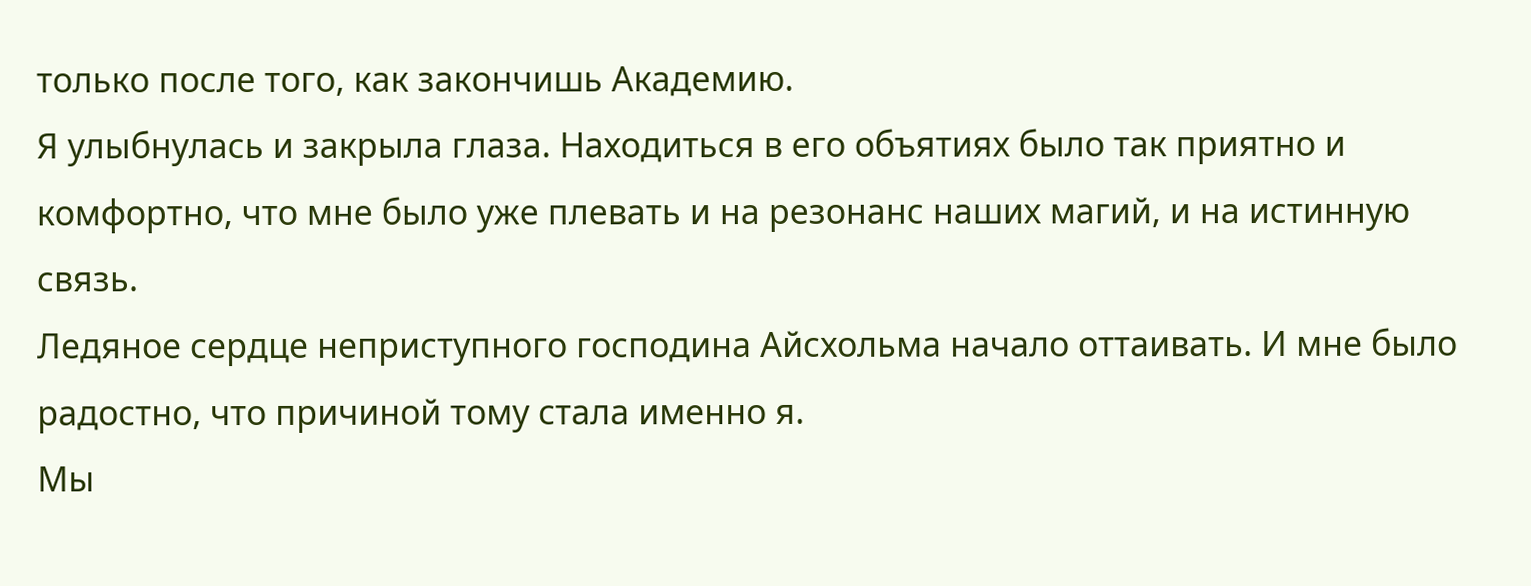только после того, как закончишь Академию.
Я улыбнулась и закрыла глаза. Находиться в его объятиях было так приятно и комфортно, что мне было уже плевать и на резонанс наших магий, и на истинную связь.
Ледяное сердце неприступного господина Айсхольма начало оттаивать. И мне было радостно, что причиной тому стала именно я.
Мы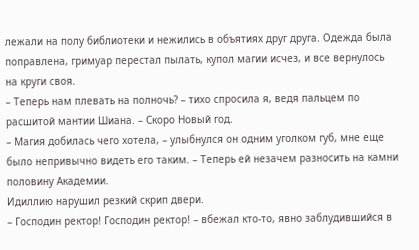лежали на полу библиотеки и нежились в объятиях друг друга. Одежда была поправлена, гримуар перестал пылать, купол магии исчез, и все вернулось на круги своя.
– Теперь нам плевать на полночь? – тихо спросила я, ведя пальцем по расшитой мантии Шиана. – Скоро Новый год.
– Магия добилась чего хотела, – улыбнулся он одним уголком губ, мне еще было непривычно видеть его таким. – Теперь ей незачем разносить на камни половину Академии.
Идиллию нарушил резкий скрип двери.
– Господин ректор! Господин ректор! – вбежал кто-то, явно заблудившийся в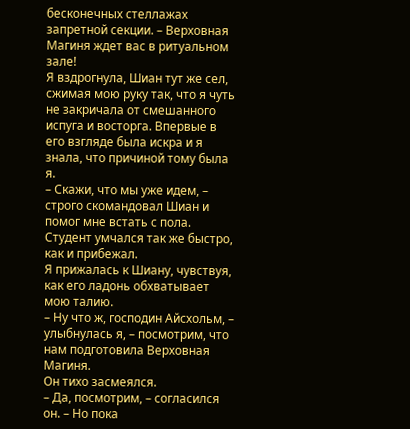бесконечных стеллажах запретной секции. – Верховная Магиня ждет вас в ритуальном зале!
Я вздрогнула, Шиан тут же сел, сжимая мою руку так, что я чуть не закричала от смешанного испуга и восторга. Впервые в его взгляде была искра и я знала, что причиной тому была я.
– Скажи, что мы уже идем, – строго скомандовал Шиан и помог мне встать с пола.
Студент умчался так же быстро, как и прибежал.
Я прижалась к Шиану, чувствуя, как его ладонь обхватывает мою талию.
– Ну что ж, господин Айсхольм, – улыбнулась я, – посмотрим, что нам подготовила Верховная Магиня.
Он тихо засмеялся.
– Да, посмотрим, – согласился он. – Но пока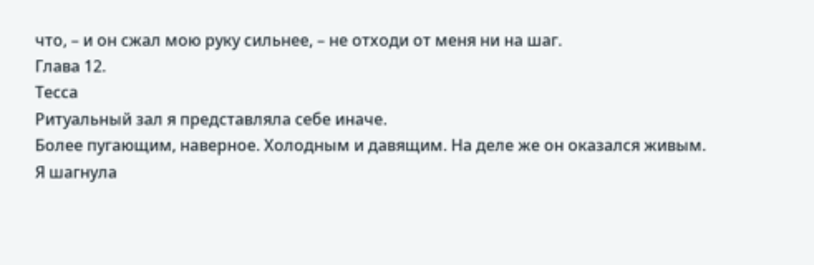что, – и он сжал мою руку сильнее, – не отходи от меня ни на шаг.
Глава 12.
Тесса
Ритуальный зал я представляла себе иначе.
Более пугающим, наверное. Холодным и давящим. На деле же он оказался живым.
Я шагнула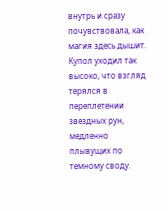внутрь и сразу почувствовала, как магия здесь дышит. Купол уходил так высоко, что взгляд терялся в переплетении звездных рун, медленно плывущих по темному своду.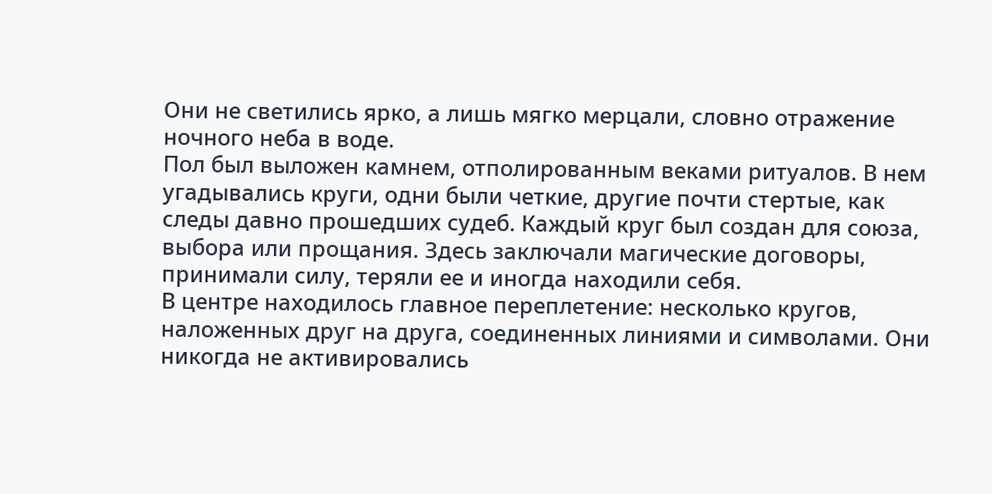Они не светились ярко, а лишь мягко мерцали, словно отражение ночного неба в воде.
Пол был выложен камнем, отполированным веками ритуалов. В нем угадывались круги, одни были четкие, другие почти стертые, как следы давно прошедших судеб. Каждый круг был создан для союза, выбора или прощания. Здесь заключали магические договоры, принимали силу, теряли ее и иногда находили себя.
В центре находилось главное переплетение: несколько кругов, наложенных друг на друга, соединенных линиями и символами. Они никогда не активировались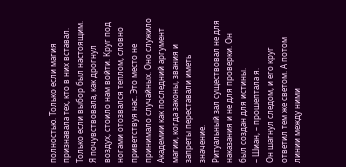полностью. Только если магия признавала тех, кто в них вставал. Только если выбор был настоящим.
Я почувствовала, как дрогнул воздух, стоило нам войти. Круг под ногами отозвался теплом, словно приветствуя нас. Это место не принимало случайных. Оно служило Академии как последний аргумент магии, когда законы, звания и запреты переставали иметь значение.
Ритуальный зал существовал не для наказания и не для проверки. Он был создан для истины.
– Шиан, – прошептала я.
Он шагнул следом, и его круг ответил тем же светом. А потом линии между ними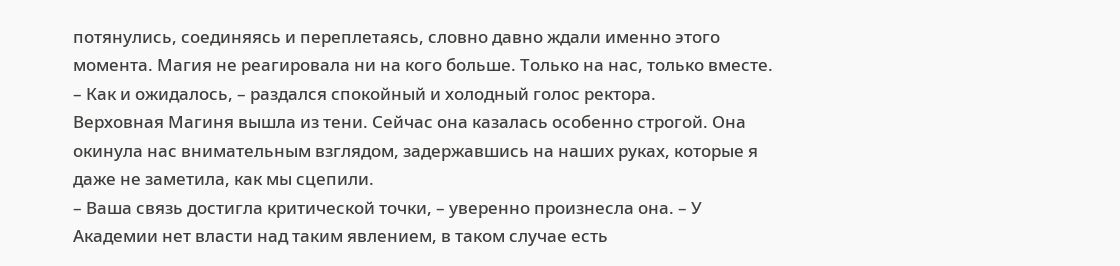потянулись, соединяясь и переплетаясь, словно давно ждали именно этого момента. Магия не реагировала ни на кого больше. Только на нас, только вместе.
– Как и ожидалось, – раздался спокойный и холодный голос ректора.
Верховная Магиня вышла из тени. Сейчас она казалась особенно строгой. Она окинула нас внимательным взглядом, задержавшись на наших руках, которые я даже не заметила, как мы сцепили.
– Ваша связь достигла критической точки, – уверенно произнесла она. – У Академии нет власти над таким явлением, в таком случае есть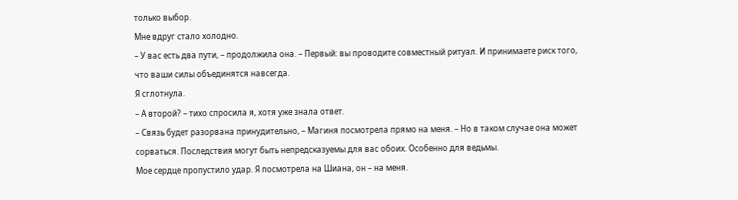только выбор.
Мне вдруг стало холодно.
– У вас есть два пути, – продолжила она. – Первый: вы проводите совместный ритуал. И принимаете риск того, что ваши силы объединятся навсегда.
Я сглотнула.
– А второй? – тихо спросила я, хотя уже знала ответ.
– Связь будет разорвана принудительно, – Магиня посмотрела прямо на меня. – Но в таком случае она может сорваться. Последствия могут быть непредсказуемы для вас обоих. Особенно для ведьмы.
Мое сердце пропустило удар. Я посмотрела на Шиана, он – на меня.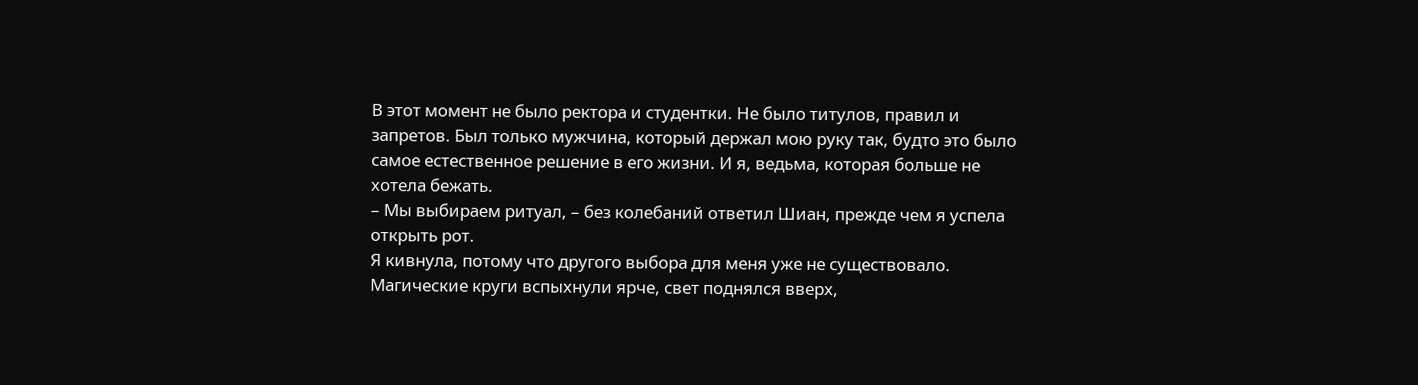В этот момент не было ректора и студентки. Не было титулов, правил и запретов. Был только мужчина, который держал мою руку так, будто это было самое естественное решение в его жизни. И я, ведьма, которая больше не хотела бежать.
– Мы выбираем ритуал, – без колебаний ответил Шиан, прежде чем я успела открыть рот.
Я кивнула, потому что другого выбора для меня уже не существовало.
Магические круги вспыхнули ярче, свет поднялся вверх,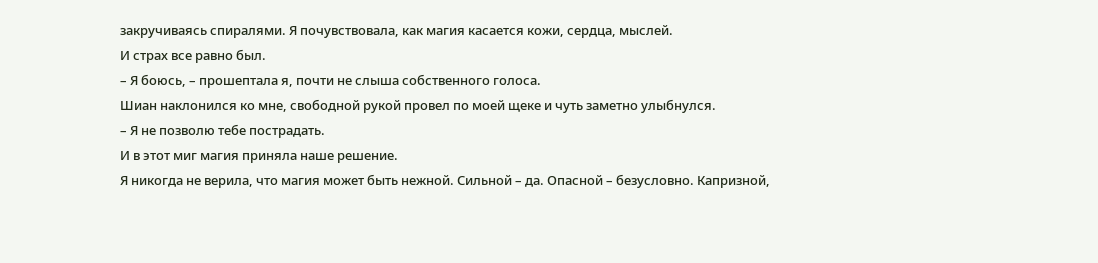закручиваясь спиралями. Я почувствовала, как магия касается кожи, сердца, мыслей.
И страх все равно был.
– Я боюсь, – прошептала я, почти не слыша собственного голоса.
Шиан наклонился ко мне, свободной рукой провел по моей щеке и чуть заметно улыбнулся.
– Я не позволю тебе пострадать.
И в этот миг магия приняла наше решение.
Я никогда не верила, что магия может быть нежной. Сильной – да. Опасной – безусловно. Капризной,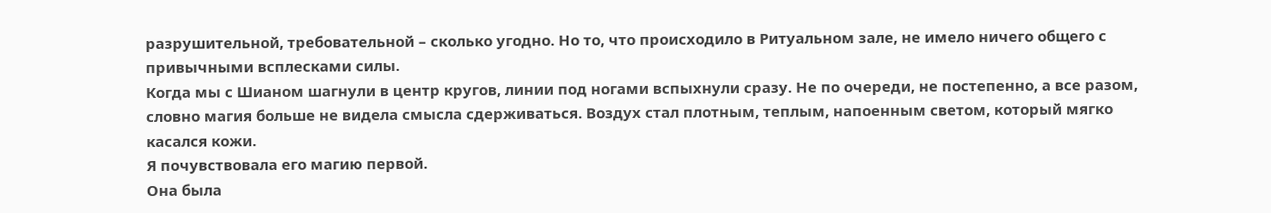разрушительной, требовательной – сколько угодно. Но то, что происходило в Ритуальном зале, не имело ничего общего с привычными всплесками силы.
Когда мы с Шианом шагнули в центр кругов, линии под ногами вспыхнули сразу. Не по очереди, не постепенно, а все разом, словно магия больше не видела смысла сдерживаться. Воздух стал плотным, теплым, напоенным светом, который мягко касался кожи.
Я почувствовала его магию первой.
Она была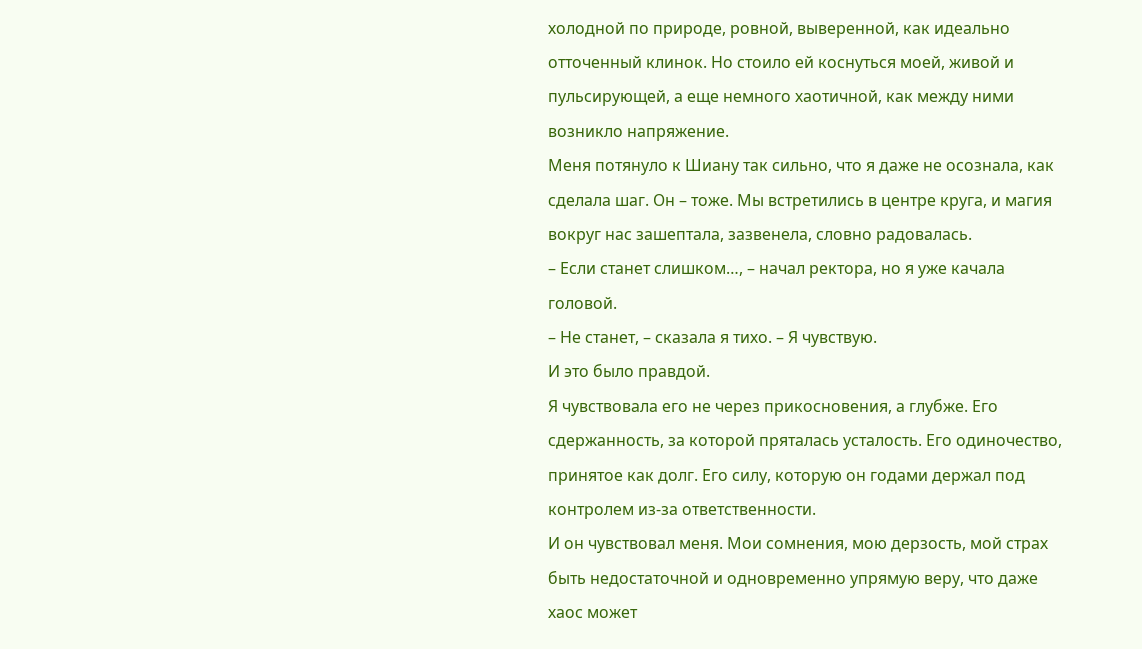холодной по природе, ровной, выверенной, как идеально отточенный клинок. Но стоило ей коснуться моей, живой и пульсирующей, а еще немного хаотичной, как между ними возникло напряжение.
Меня потянуло к Шиану так сильно, что я даже не осознала, как сделала шаг. Он – тоже. Мы встретились в центре круга, и магия вокруг нас зашептала, зазвенела, словно радовалась.
– Если станет слишком…, – начал ректора, но я уже качала головой.
– Не станет, – сказала я тихо. – Я чувствую.
И это было правдой.
Я чувствовала его не через прикосновения, а глубже. Его сдержанность, за которой пряталась усталость. Его одиночество, принятое как долг. Его силу, которую он годами держал под контролем из-за ответственности.
И он чувствовал меня. Мои сомнения, мою дерзость, мой страх быть недостаточной и одновременно упрямую веру, что даже хаос может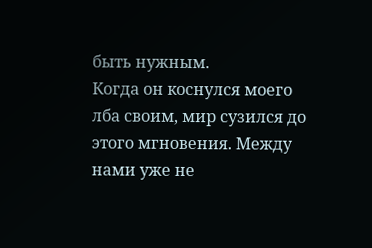быть нужным.
Когда он коснулся моего лба своим, мир сузился до этого мгновения. Между нами уже не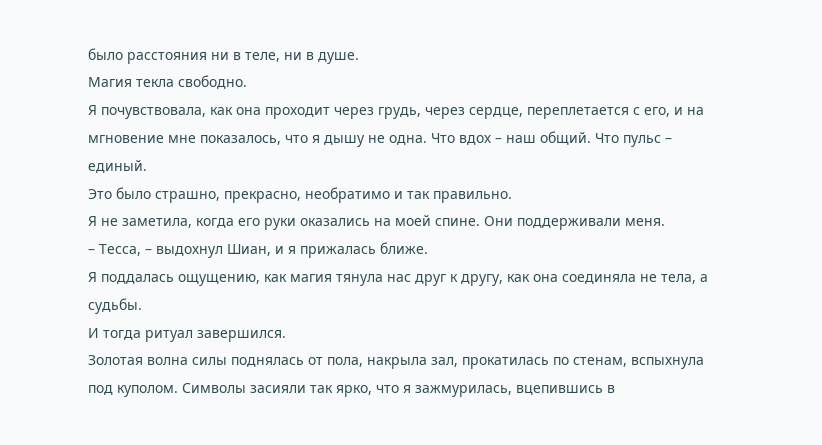было расстояния ни в теле, ни в душе.
Магия текла свободно.
Я почувствовала, как она проходит через грудь, через сердце, переплетается с его, и на мгновение мне показалось, что я дышу не одна. Что вдох – наш общий. Что пульс – единый.
Это было страшно, прекрасно, необратимо и так правильно.
Я не заметила, когда его руки оказались на моей спине. Они поддерживали меня.
– Тесса, – выдохнул Шиан, и я прижалась ближе.
Я поддалась ощущению, как магия тянула нас друг к другу, как она соединяла не тела, а судьбы.
И тогда ритуал завершился.
Золотая волна силы поднялась от пола, накрыла зал, прокатилась по стенам, вспыхнула под куполом. Символы засияли так ярко, что я зажмурилась, вцепившись в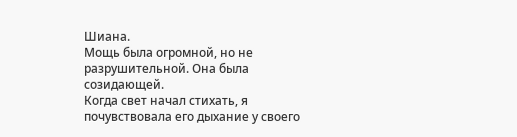Шиана.
Мощь была огромной, но не разрушительной. Она была созидающей.
Когда свет начал стихать, я почувствовала его дыхание у своего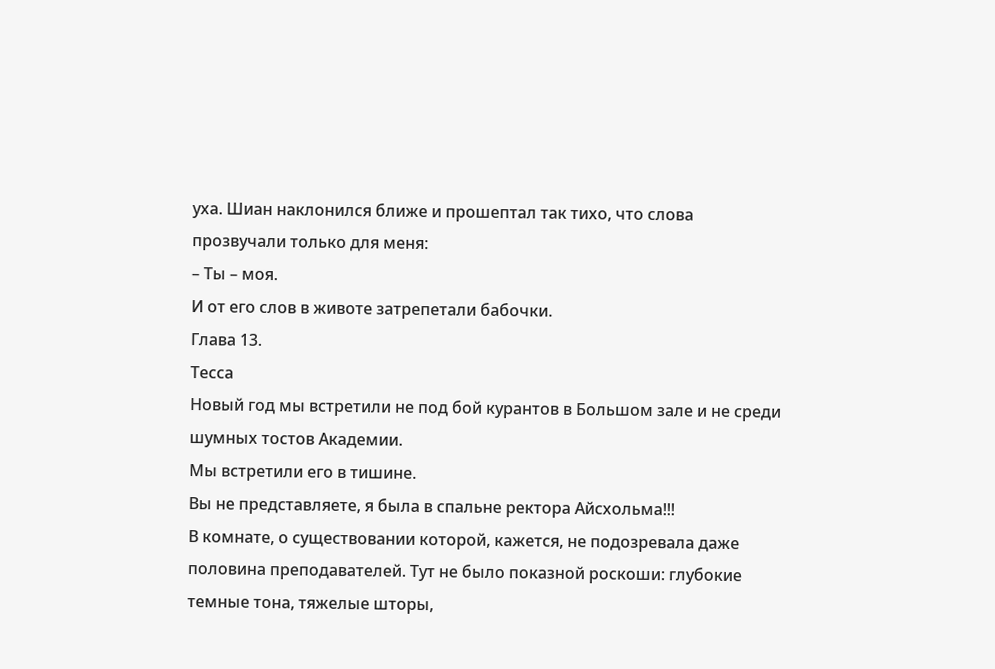уха. Шиан наклонился ближе и прошептал так тихо, что слова прозвучали только для меня:
– Ты – моя.
И от его слов в животе затрепетали бабочки.
Глава 13.
Тесса
Новый год мы встретили не под бой курантов в Большом зале и не среди шумных тостов Академии.
Мы встретили его в тишине.
Вы не представляете, я была в спальне ректора Айсхольма!!!
В комнате, о существовании которой, кажется, не подозревала даже половина преподавателей. Тут не было показной роскоши: глубокие темные тона, тяжелые шторы,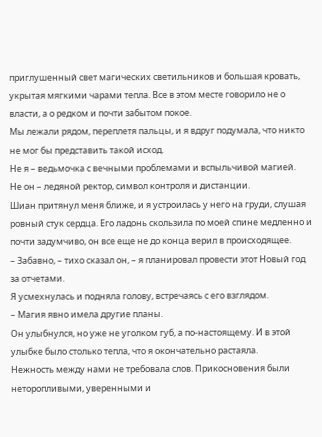приглушенный свет магических светильников и большая кровать, укрытая мягкими чарами тепла. Все в этом месте говорило не о власти, а о редком и почти забытом покое.
Мы лежали рядом, переплетя пальцы, и я вдруг подумала, что никто не мог бы представить такой исход.
Не я – ведьмочка с вечными проблемами и вспыльчивой магией.
Не он – ледяной ректор, символ контроля и дистанции.
Шиан притянул меня ближе, и я устроилась у него на груди, слушая ровный стук сердца. Его ладонь скользила по моей спине медленно и почти задумчиво, он все еще не до конца верил в происходящее.
– Забавно, – тихо сказал он, – я планировал провести этот Новый год за отчетами.
Я усмехнулась и подняла голову, встречаясь с его взглядом.
– Магия явно имела другие планы.
Он улыбнулся, но уже не уголком губ, а по-настоящему. И в этой улыбке было столько тепла, что я окончательно растаяла.
Нежность между нами не требовала слов. Прикосновения были неторопливыми, уверенными и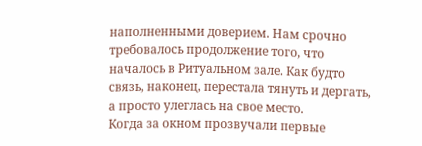наполненными доверием. Нам срочно требовалось продолжение того, что началось в Ритуальном зале. Как будто связь, наконец, перестала тянуть и дергать, а просто улеглась на свое место.
Когда за окном прозвучали первые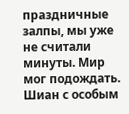праздничные залпы, мы уже не считали минуты. Мир мог подождать.
Шиан с особым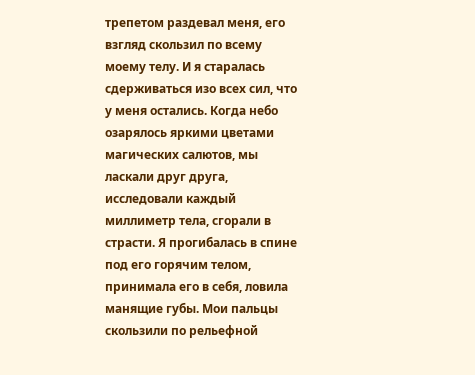трепетом раздевал меня, его взгляд скользил по всему моему телу. И я старалась сдерживаться изо всех сил, что у меня остались. Когда небо озарялось яркими цветами магических салютов, мы ласкали друг друга, исследовали каждый миллиметр тела, сгорали в страсти. Я прогибалась в спине под его горячим телом, принимала его в себя, ловила манящие губы. Мои пальцы скользили по рельефной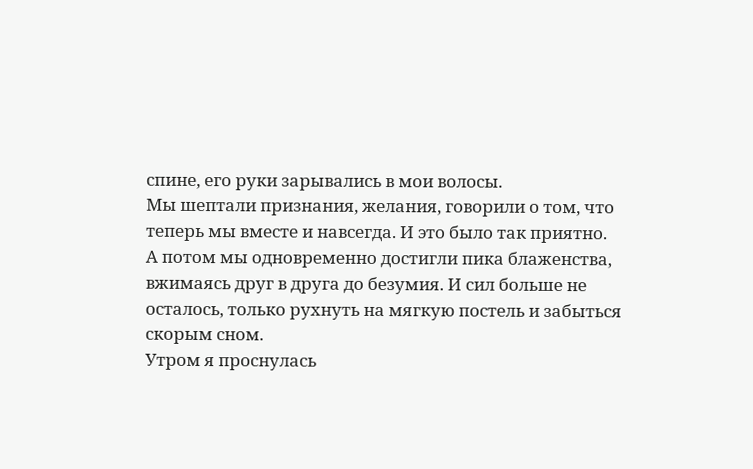спине, его руки зарывались в мои волосы.
Мы шептали признания, желания, говорили о том, что теперь мы вместе и навсегда. И это было так приятно.
А потом мы одновременно достигли пика блаженства, вжимаясь друг в друга до безумия. И сил больше не осталось, только рухнуть на мягкую постель и забыться скорым сном.
Утром я проснулась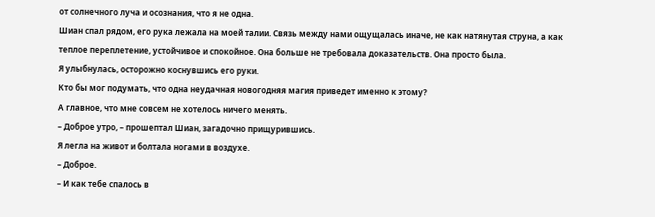от солнечного луча и осознания, что я не одна.
Шиан спал рядом, его рука лежала на моей талии. Связь между нами ощущалась иначе, не как натянутая струна, а как теплое переплетение, устойчивое и спокойное. Она больше не требовала доказательств. Она просто была.
Я улыбнулась, осторожно коснувшись его руки.
Кто бы мог подумать, что одна неудачная новогодняя магия приведет именно к этому?
А главное, что мне совсем не хотелось ничего менять.
– Доброе утро, – прошептал Шиан, загадочно прищурившись.
Я легла на живот и болтала ногами в воздухе.
– Доброе.
– И как тебе спалось в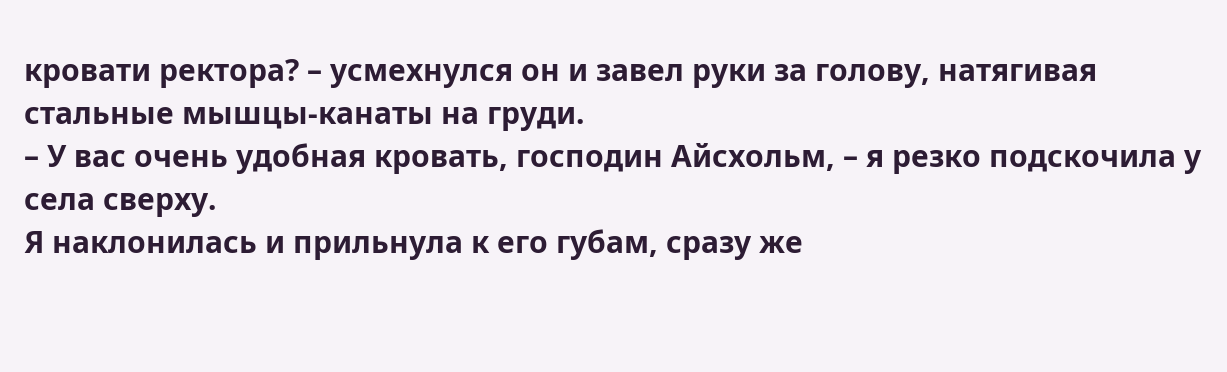кровати ректора? – усмехнулся он и завел руки за голову, натягивая стальные мышцы-канаты на груди.
– У вас очень удобная кровать, господин Айсхольм, – я резко подскочила у села сверху.
Я наклонилась и прильнула к его губам, сразу же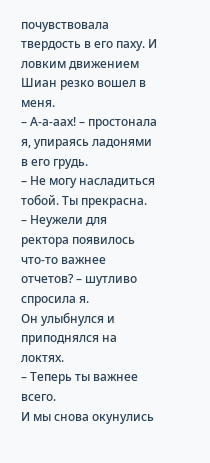почувствовала твердость в его паху. И ловким движением Шиан резко вошел в меня.
– А-а-аах! – простонала я, упираясь ладонями в его грудь.
– Не могу насладиться тобой. Ты прекрасна.
– Неужели для ректора появилось что-то важнее отчетов? – шутливо спросила я.
Он улыбнулся и приподнялся на локтях.
– Теперь ты важнее всего.
И мы снова окунулись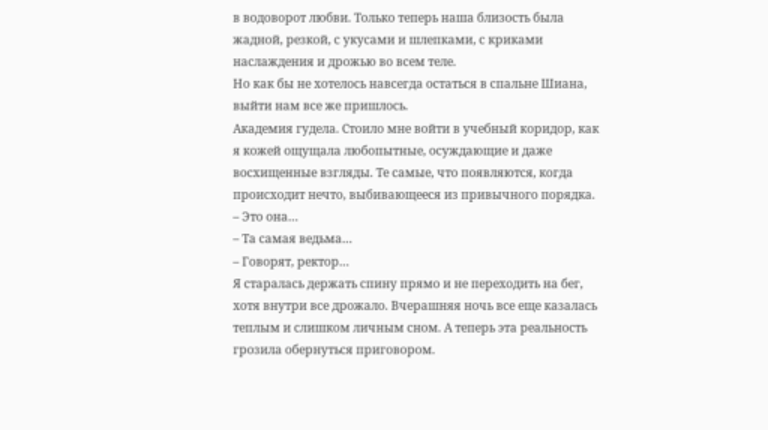в водоворот любви. Только теперь наша близость была жадной, резкой, с укусами и шлепками, с криками наслаждения и дрожью во всем теле.
Но как бы не хотелось навсегда остаться в спальне Шиана, выйти нам все же пришлось.
Академия гудела. Стоило мне войти в учебный коридор, как я кожей ощущала любопытные, осуждающие и даже восхищенные взгляды. Те самые, что появляются, когда происходит нечто, выбивающееся из привычного порядка.
– Это она…
– Та самая ведьма…
– Говорят, ректор…
Я старалась держать спину прямо и не переходить на бег, хотя внутри все дрожало. Вчерашняя ночь все еще казалась теплым и слишком личным сном. А теперь эта реальность грозила обернуться приговором.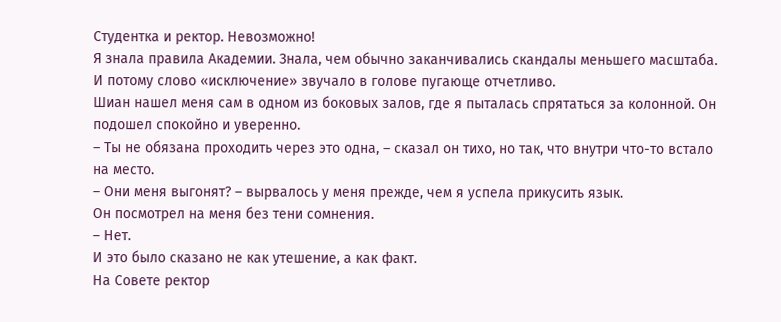Студентка и ректор. Невозможно!
Я знала правила Академии. Знала, чем обычно заканчивались скандалы меньшего масштаба. И потому слово «исключение» звучало в голове пугающе отчетливо.
Шиан нашел меня сам в одном из боковых залов, где я пыталась спрятаться за колонной. Он подошел спокойно и уверенно.
– Ты не обязана проходить через это одна, – сказал он тихо, но так, что внутри что-то встало на место.
– Они меня выгонят? – вырвалось у меня прежде, чем я успела прикусить язык.
Он посмотрел на меня без тени сомнения.
– Нет.
И это было сказано не как утешение, а как факт.
На Совете ректор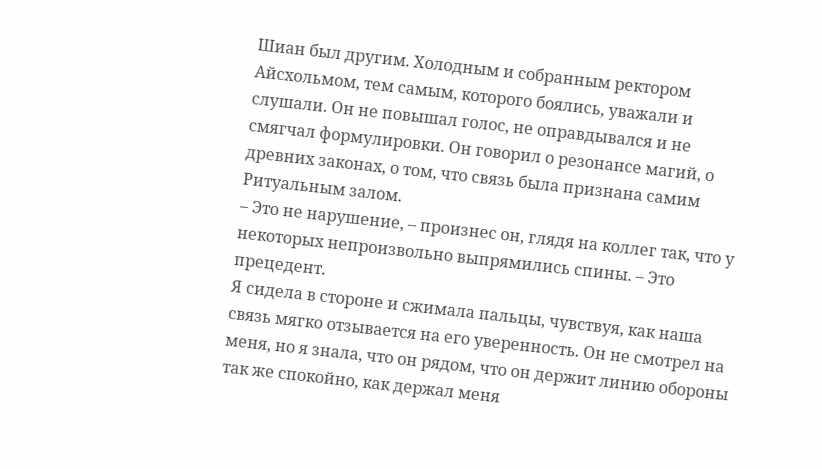Шиан был другим. Холодным и собранным ректором Айсхольмом, тем самым, которого боялись, уважали и слушали. Он не повышал голос, не оправдывался и не смягчал формулировки. Он говорил о резонансе магий, о древних законах, о том, что связь была признана самим Ритуальным залом.
– Это не нарушение, – произнес он, глядя на коллег так, что у некоторых непроизвольно выпрямились спины. – Это прецедент.
Я сидела в стороне и сжимала пальцы, чувствуя, как наша связь мягко отзывается на его уверенность. Он не смотрел на меня, но я знала, что он рядом, что он держит линию обороны так же спокойно, как держал меня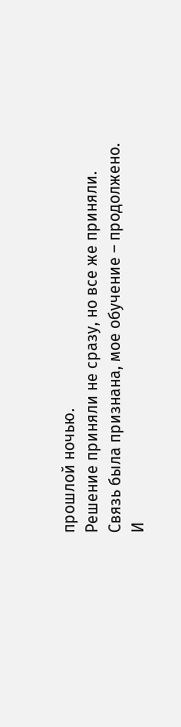прошлой ночью.
Решение приняли не сразу, но все же приняли.
Связь была признана, мое обучение – продолжено.
И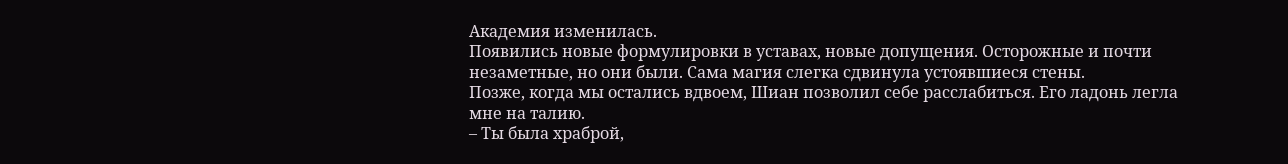Академия изменилась.
Появились новые формулировки в уставах, новые допущения. Осторожные и почти незаметные, но они были. Сама магия слегка сдвинула устоявшиеся стены.
Позже, когда мы остались вдвоем, Шиан позволил себе расслабиться. Его ладонь легла мне на талию.
– Ты была храброй,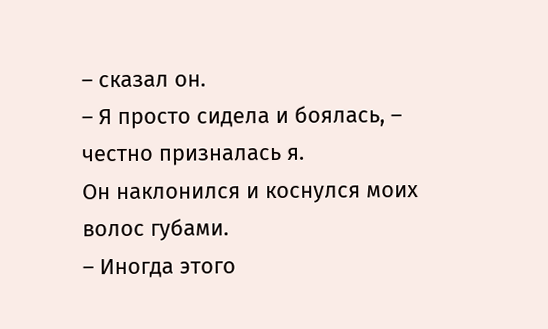– сказал он.
– Я просто сидела и боялась, – честно призналась я.
Он наклонился и коснулся моих волос губами.
– Иногда этого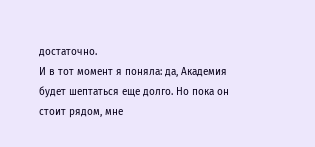достаточно.
И в тот момент я поняла: да, Академия будет шептаться еще долго. Но пока он стоит рядом, мне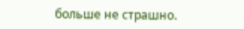больше не страшно.